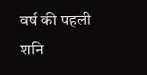वर्ष की पहली शनि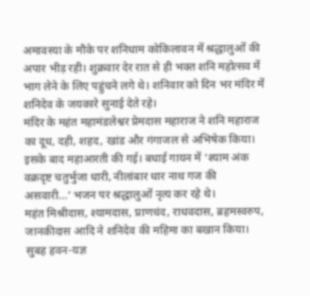अमावस्या के मौके पर शनिधाम कोकिलावन में श्रद्धालुओं की अपार भीड़ रही। शुक्रवार देर रात से ही भक्त शनि महोत्सव में भाग लेने के लिए पहुंचने लगे थे। शनिवार को दिन भर मंदिर में शनिदेव के जयकारे सुनाई देते रहे।
मंदिर के महंत महामंडलेश्वर प्रेमदास महाराज ने शनि महाराज का दूध, दही, शहद, खांड और गंगाजल से अभिषेक किया। इसके बाद महाआरती की गई। बधाई गायन में ‘श्याम अंक वक्रदृष्ट चतुर्भुजा धारी, नीलांबार धार नाथ गज की असवारी...’ भजन पर श्रद्धालुओं नृत्य कर रहे थे।
महंत मिश्रीदास, श्यामदास, प्राणचंद, राधवदास, ब्रहमस्वरुप, जानकीदास आदि ने शनिदेव की महिमा का बखान किया। सुबह हवन-यज्ञ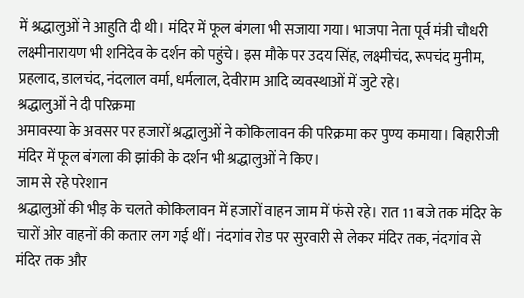में श्रद्धालुओं ने आहुति दी थी। मंदिर में फूल बंगला भी सजाया गया। भाजपा नेता पूर्व मंत्री चौधरी लक्ष्मीनारायण भी शनिदेव के दर्शन को पहुंचे। इस मौके पर उदय सिंह, लक्ष्मीचंद, रूपचंद मुनीम, प्रहलाद, डालचंद, नंदलाल वर्मा, धर्मलाल, देवीराम आदि व्यवस्थाओं में जुटे रहे।
श्रद्धालुओं ने दी परिक्रमा
अमावस्या के अवसर पर हजारों श्रद्धालुओं ने कोकिलावन की परिक्रमा कर पुण्य कमाया। बिहारीजी मंदिर में फूल बंगला की झांकी के दर्शन भी श्रद्धालुओं ने किए।
जाम से रहे परेशान
श्रद्धालुओं की भीड़ के चलते कोकिलावन में हजारों वाहन जाम में फंसे रहे। रात 11 बजे तक मंदिर के चारों ओर वाहनों की कतार लग गई थीं। नंदगांव रोड पर सुरवारी से लेकर मंदिर तक, नंदगांव से मंदिर तक और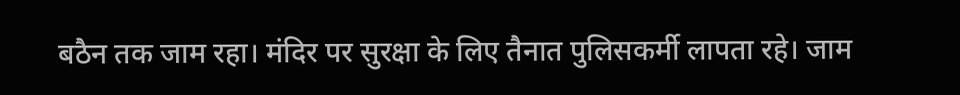बठैन तक जाम रहा। मंदिर पर सुरक्षा के लिए तैनात पुलिसकर्मी लापता रहे। जाम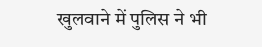खुलवाने में पुलिस ने भी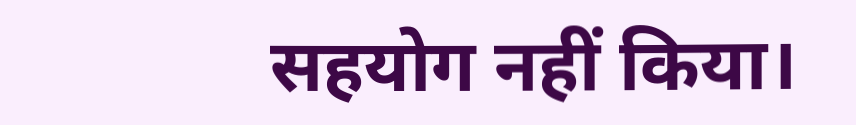सहयोग नहीं किया।